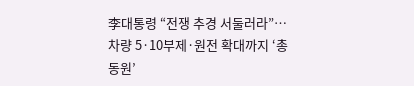李대통령 “전쟁 추경 서둘러라”…차량 5·10부제·원전 확대까지 ‘총동원’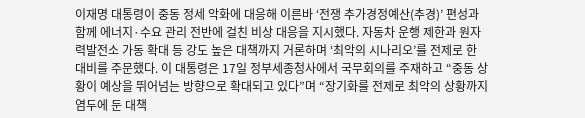이재명 대통령이 중동 정세 악화에 대응해 이른바 ‘전쟁 추가경정예산(추경)’ 편성과 함께 에너지·수요 관리 전반에 걸친 비상 대응을 지시했다. 자동차 운행 제한과 원자력발전소 가동 확대 등 강도 높은 대책까지 거론하며 ‘최악의 시나리오’를 전제로 한 대비를 주문했다. 이 대통령은 17일 정부세종청사에서 국무회의를 주재하고 “중동 상황이 예상을 뛰어넘는 방향으로 확대되고 있다”며 “장기화를 전제로 최악의 상황까지 염두에 둔 대책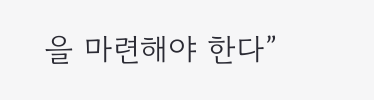을 마련해야 한다”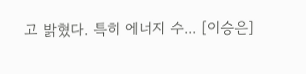고 밝혔다. 특히 에너지 수... [이승은]